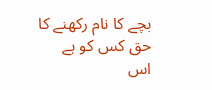بچے کا نام رکھنے کا حق کس کو ہے
اس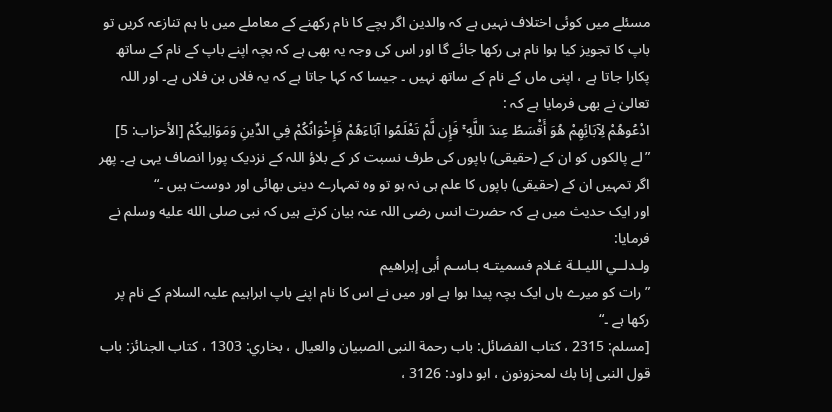مسئلے میں کوئی اختلاف نہیں ہے کہ والدین اگر بچے کا نام رکھنے کے معاملے میں با ہم تنازعہ کریں تو باپ کا تجویز کیا ہوا نام ہی رکھا جائے گا اور اس کی وجہ یہ بھی ہے کہ بچہ اپنے باپ کے نام کے ساتھ پکارا جاتا ہے ، اپنی ماں کے نام کے ساتھ نہیں ۔ جیسا کہ کہا جاتا ہے کہ یہ فلاں بن فلاں ہے۔ اور اللہ تعالیٰ نے بھی فرمایا ہے کہ :
ادْعُوهُمْ لِآبَائِهِمْ هُوَ أَقْسَطُ عِندَ اللَّهِ ۚ فَإِن لَّمْ تَعْلَمُوا آبَاءَهُمْ فَإِخْوَانُكُمْ فِي الدِّينِ وَمَوَالِيكُمْ [الأحزاب: 5]
”لے پالکوں کو ان کے (حقیقی) باپوں کی طرف نسبت کر کے بلاؤ اللہ کے نزدیک پورا انصاف یہی ہے۔ پھر اگر تمہیں ان کے (حقیقی) باپوں کا علم ہی نہ ہو تو وہ تمہارے دینی بھائی اور دوست ہیں ۔“
اور ایک حدیث میں ہے کہ حضرت انس رضی اللہ عنہ بیان کرتے ہیں کہ نبی صلى الله عليه وسلم نے فرمایا:
ولـدلــي الليـلـة غـلام فسميتـه بـاسـم أبى إبراهيم
”رات کو میرے ہاں ایک بچہ پیدا ہوا ہے اور میں نے اس کا نام اپنے باپ ابراہیم علیہ السلام کے نام پر رکھا ہے ۔“
[مسلم: 2315 ، كتاب الفضائل: باب رحمة النبى الصبيان والعيال ، بخاري: 1303 ، كتاب الجنائز: باب قول النبى إنا بك لمحزونون ، ابو داود: 3126 ،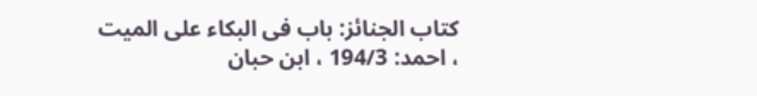كتاب الجنائز: باب فى البكاء على الميت ، احمد: 194/3 ، ابن حبان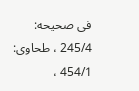فى صحيحه: 245/4 ، طحاوى: 454/1 ،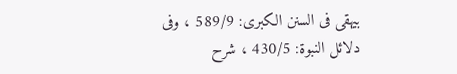بيهقى فى السنن الكبرى: 589/9 ، وفى دلائل النبوة: 430/5 ، شرح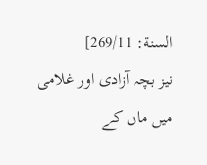السنة: 269/11]
نیز بچہ آزادی اور غلامی میں ماں کے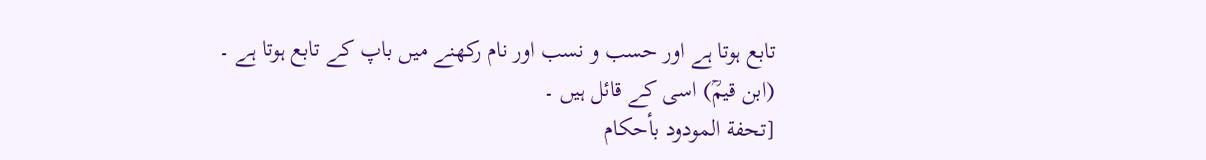تابع ہوتا ہے اور حسب و نسب اور نام رکھنے میں باپ کے تابع ہوتا ہے ۔
(ابن قیمؒ) اسی کے قائل ہیں ۔
[تحفة المودود بأحكام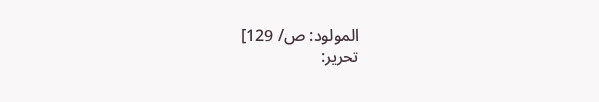المولود: ص/ 129]
تحریر: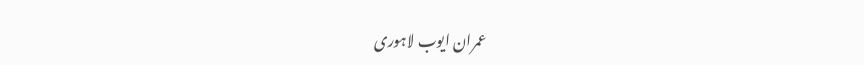عمران ایوب لاہوری